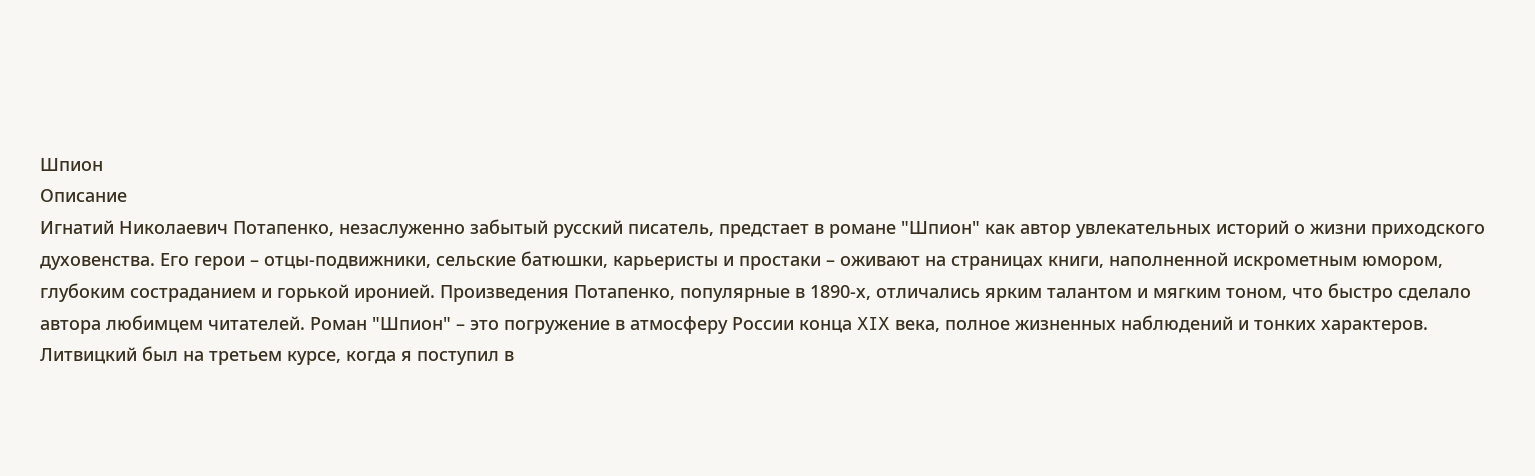Шпион
Описание
Игнатий Николаевич Потапенко, незаслуженно забытый русский писатель, предстает в романе "Шпион" как автор увлекательных историй о жизни приходского духовенства. Его герои – отцы-подвижники, сельские батюшки, карьеристы и простаки – оживают на страницах книги, наполненной искрометным юмором, глубоким состраданием и горькой иронией. Произведения Потапенко, популярные в 1890-х, отличались ярким талантом и мягким тоном, что быстро сделало автора любимцем читателей. Роман "Шпион" – это погружение в атмосферу России конца XIX века, полное жизненных наблюдений и тонких характеров.
Литвицкий был на третьем курсе, когда я поступил в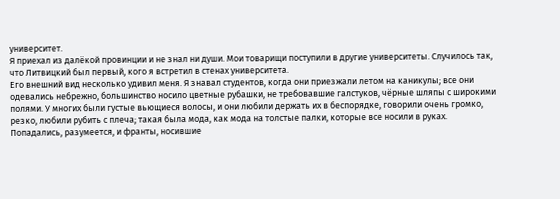университет.
Я приехал из далёкой провинции и не знал ни души. Мои товарищи поступили в другие университеты. Случилось так, что Литвицкий был первый, кого я встретил в стенах университета.
Его внешний вид несколько удивил меня. Я знавал студентов, когда они приезжали летом на каникулы; все они одевались небрежно, большинство носило цветные рубашки, не требовавшие галстуков, чёрные шляпы с широкими полями. У многих были густые вьющиеся волосы, и они любили держать их в беспорядке, говорили очень громко, резко, любили рубить с плеча; такая была мода, как мода на толстые палки, которые все носили в руках.
Попадались, разумеется, и франты, носившие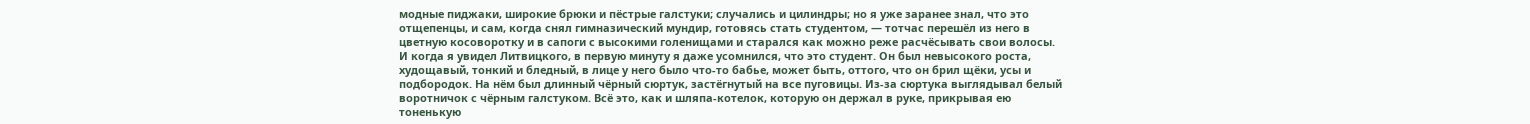модные пиджаки, широкие брюки и пёстрые галстуки; случались и цилиндры; но я уже заранее знал, что это отщепенцы, и сам, когда снял гимназический мундир, готовясь стать студентом, — тотчас перешёл из него в цветную косоворотку и в сапоги с высокими голенищами и старался как можно реже расчёсывать свои волосы.
И когда я увидел Литвицкого, в первую минуту я даже усомнился, что это студент. Он был невысокого роста, худощавый, тонкий и бледный, в лице у него было что-то бабье, может быть, оттого, что он брил щёки, усы и подбородок. На нём был длинный чёрный сюртук, застёгнутый на все пуговицы. Из-за сюртука выглядывал белый воротничок с чёрным галстуком. Всё это, как и шляпа-котелок, которую он держал в руке, прикрывая ею тоненькую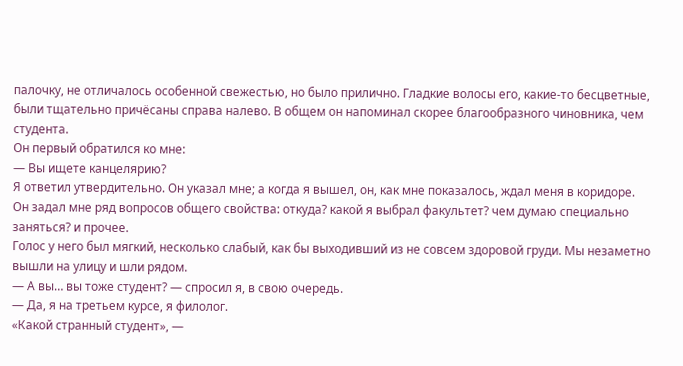палочку, не отличалось особенной свежестью, но было прилично. Гладкие волосы его, какие-то бесцветные, были тщательно причёсаны справа налево. В общем он напоминал скорее благообразного чиновника, чем студента.
Он первый обратился ко мне:
— Вы ищете канцелярию?
Я ответил утвердительно. Он указал мне; а когда я вышел, он, как мне показалось, ждал меня в коридоре.
Он задал мне ряд вопросов общего свойства: откуда? какой я выбрал факультет? чем думаю специально заняться? и прочее.
Голос у него был мягкий, несколько слабый, как бы выходивший из не совсем здоровой груди. Мы незаметно вышли на улицу и шли рядом.
— А вы… вы тоже студент? — спросил я, в свою очередь.
— Да, я на третьем курсе, я филолог.
«Какой странный студент», —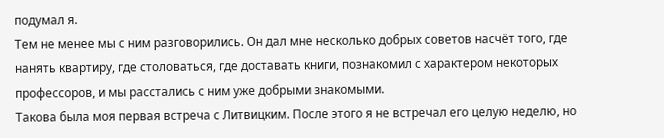подумал я.
Тем не менее мы с ним разговорились. Он дал мне несколько добрых советов насчёт того, где нанять квартиру, где столоваться, где доставать книги, познакомил с характером некоторых профессоров, и мы расстались с ним уже добрыми знакомыми.
Такова была моя первая встреча с Литвицким. После этого я не встречал его целую неделю, но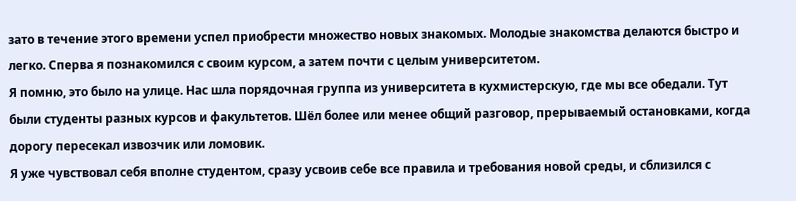зато в течение этого времени успел приобрести множество новых знакомых. Молодые знакомства делаются быстро и легко. Сперва я познакомился с своим курсом, а затем почти с целым университетом.
Я помню, это было на улице. Нас шла порядочная группа из университета в кухмистерскую, где мы все обедали. Тут были студенты разных курсов и факультетов. Шёл более или менее общий разговор, прерываемый остановками, когда дорогу пересекал извозчик или ломовик.
Я уже чувствовал себя вполне студентом, сразу усвоив себе все правила и требования новой среды, и сблизился с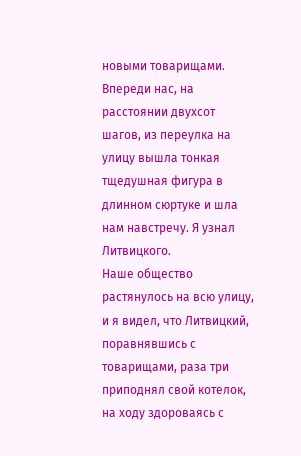новыми товарищами.
Впереди нас, на расстоянии двухсот шагов, из переулка на улицу вышла тонкая тщедушная фигура в длинном сюртуке и шла нам навстречу. Я узнал Литвицкого.
Наше общество растянулось на всю улицу, и я видел, что Литвицкий, поравнявшись с товарищами, раза три приподнял свой котелок, на ходу здороваясь с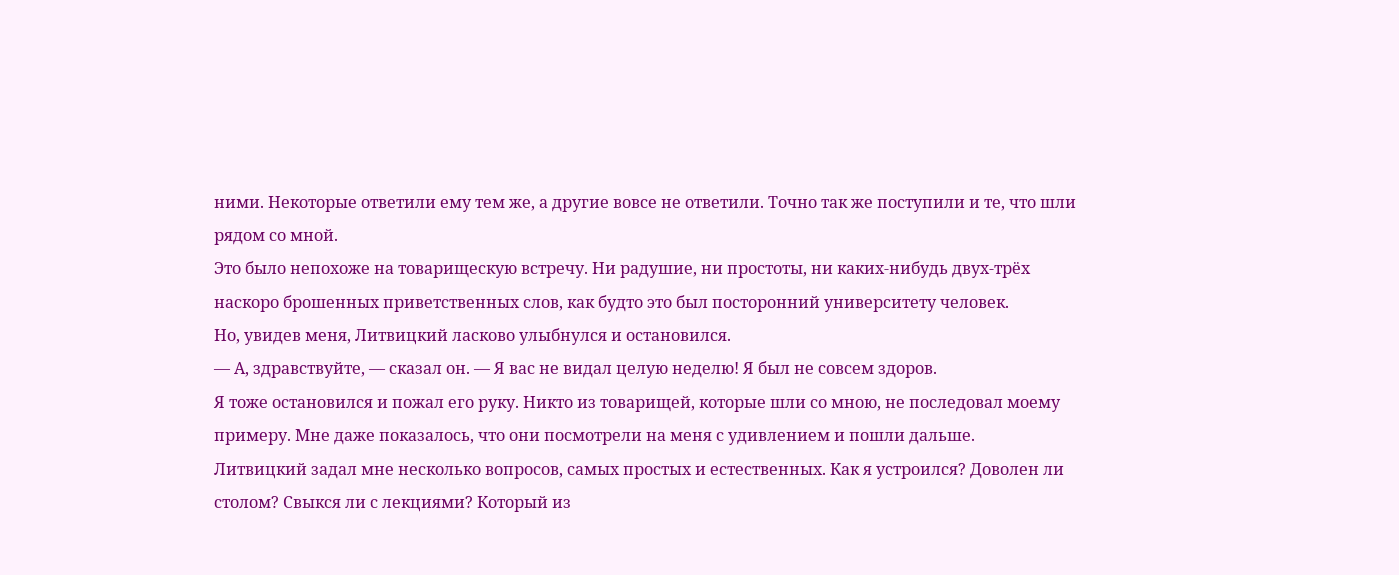ними. Некоторые ответили ему тем же, а другие вовсе не ответили. Точно так же поступили и те, что шли рядом со мной.
Это было непохоже на товарищескую встречу. Ни радушие, ни простоты, ни каких-нибудь двух-трёх наскоро брошенных приветственных слов, как будто это был посторонний университету человек.
Но, увидев меня, Литвицкий ласково улыбнулся и остановился.
— А, здравствуйте, — сказал он. — Я вас не видал целую неделю! Я был не совсем здоров.
Я тоже остановился и пожал его руку. Никто из товарищей, которые шли со мною, не последовал моему примеру. Мне даже показалось, что они посмотрели на меня с удивлением и пошли дальше.
Литвицкий задал мне несколько вопросов, самых простых и естественных. Как я устроился? Доволен ли столом? Свыкся ли с лекциями? Который из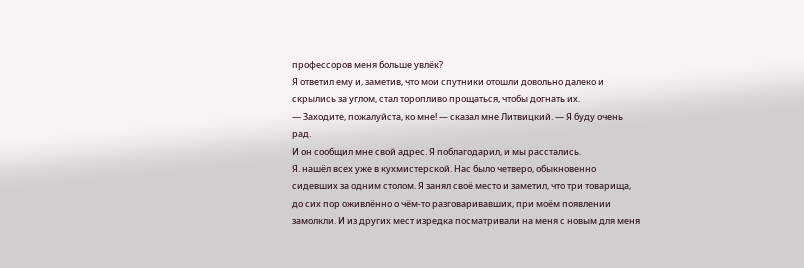профессоров меня больше увлёк?
Я ответил ему и, заметив, что мои спутники отошли довольно далеко и скрылись за углом, стал торопливо прощаться, чтобы догнать их.
— Заходите, пожалуйста, ко мне! — сказал мне Литвицкий. — Я буду очень рад.
И он сообщил мне свой адрес. Я поблагодарил, и мы расстались.
Я. нашёл всех уже в кухмистерской. Нас было четверо, обыкновенно сидевших за одним столом. Я занял своё место и заметил, что три товарища, до сих пор оживлённо о чём-то разговаривавших, при моём появлении замолкли. И из других мест изредка посматривали на меня с новым для меня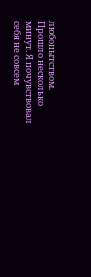любопытством.
Прошло несколько минут. Я почувствовал себя не совсем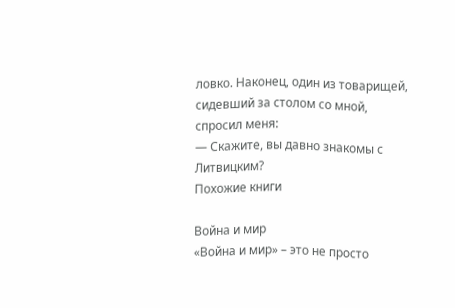ловко. Наконец, один из товарищей, сидевший за столом со мной, спросил меня:
— Скажите, вы давно знакомы с Литвицким?
Похожие книги

Война и мир
«Война и мир» – это не просто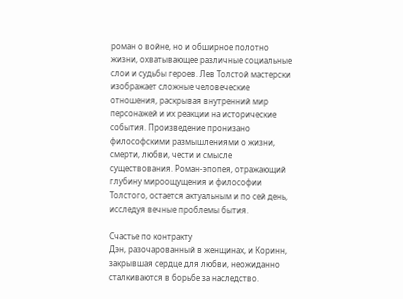роман о войне, но и обширное полотно жизни, охватывающее различные социальные слои и судьбы героев. Лев Толстой мастерски изображает сложные человеческие отношения, раскрывая внутренний мир персонажей и их реакции на исторические события. Произведение пронизано философскими размышлениями о жизни, смерти, любви, чести и смысле существования. Роман-эпопея, отражающий глубину мироощущения и философии Толстого, остается актуальным и по сей день, исследуя вечные проблемы бытия.

Счастье по контракту
Дэн, разочарованный в женщинах, и Коринн, закрывшая сердце для любви, неожиданно сталкиваются в борьбе за наследство.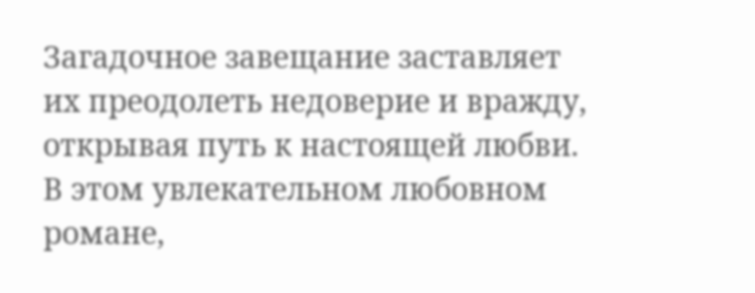Загадочное завещание заставляет их преодолеть недоверие и вражду, открывая путь к настоящей любви. В этом увлекательном любовном романе,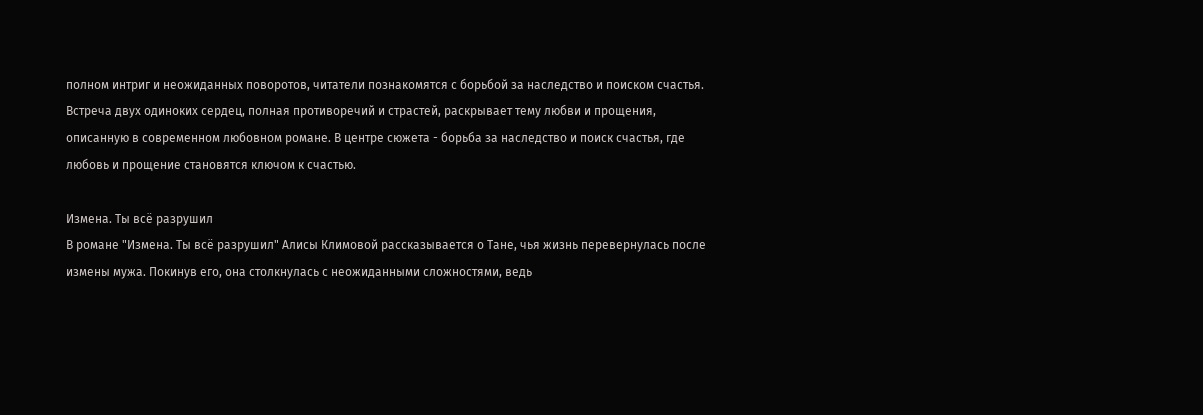полном интриг и неожиданных поворотов, читатели познакомятся с борьбой за наследство и поиском счастья. Встреча двух одиноких сердец, полная противоречий и страстей, раскрывает тему любви и прощения, описанную в современном любовном романе. В центре сюжета - борьба за наследство и поиск счастья, где любовь и прощение становятся ключом к счастью.

Измена. Ты всё разрушил
В романе "Измена. Ты всё разрушил" Алисы Климовой рассказывается о Тане, чья жизнь перевернулась после измены мужа. Покинув его, она столкнулась с неожиданными сложностями, ведь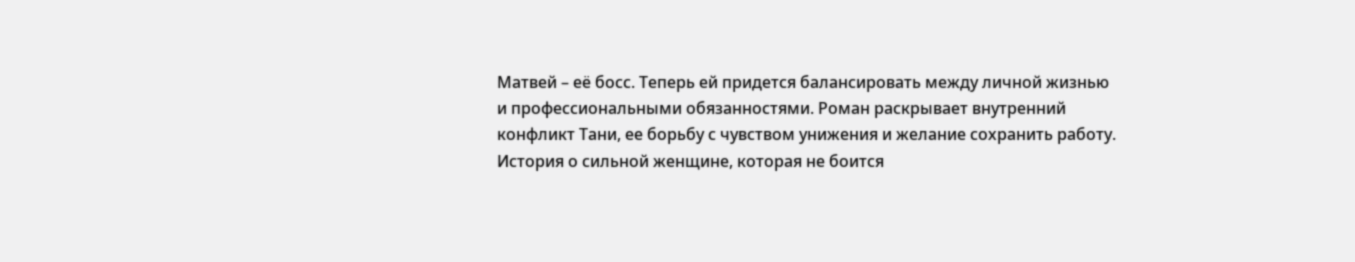Матвей – её босс. Теперь ей придется балансировать между личной жизнью и профессиональными обязанностями. Роман раскрывает внутренний конфликт Тани, ее борьбу с чувством унижения и желание сохранить работу. История о сильной женщине, которая не боится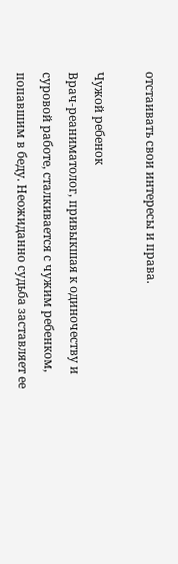отстаивать свои интересы и права.

Чужой ребенок
Врач-реаниматолог, привыкшая к одиночеству и суровой работе, сталкивается с чужим ребенком, попавшим в беду. Неожиданно судьба заставляет ее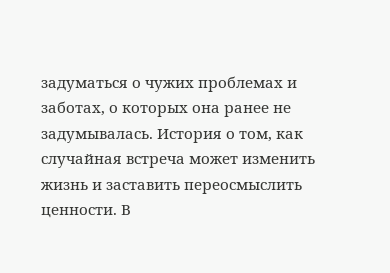задуматься о чужих проблемах и заботах, о которых она ранее не задумывалась. История о том, как случайная встреча может изменить жизнь и заставить переосмыслить ценности. В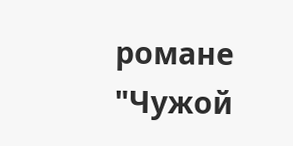романе "Чужой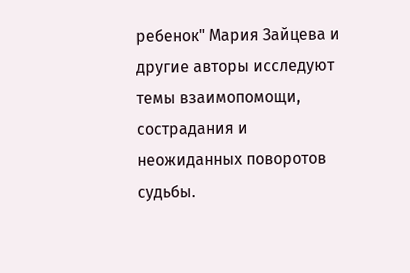ребенок" Мария Зайцева и другие авторы исследуют темы взаимопомощи, сострадания и неожиданных поворотов судьбы.